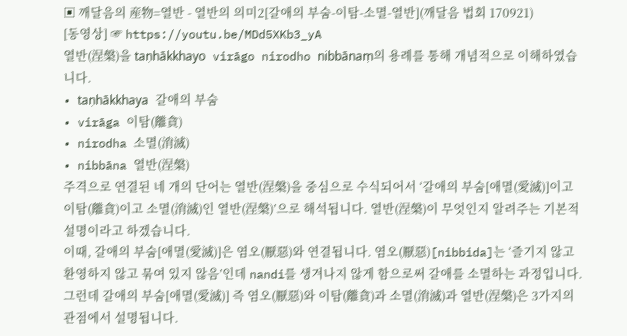▣ 깨달음의 産物=열반 - 열반의 의미2[갈애의 부숨-이탐-소멸-열반](깨달음 법회 170921)
[동영상] ☞ https://youtu.be/MDd5XKb3_yA
열반(涅槃)을 taṇhākkhayo virāgo nirodho nibbānaṃ의 용례를 통해 개념적으로 이해하였습니다.
• taṇhākkhaya 갈애의 부숨
• virāga 이탐(離貪)
• nirodha 소멸(消滅)
• nibbāna 열반(涅槃)
주격으로 연결된 네 개의 단어는 열반(涅槃)을 중심으로 수식되어서 ‘갈애의 부숨[애멸(愛滅)]이고 이탐(離貪)이고 소멸(消滅)인 열반(涅槃)’으로 해석됩니다. 열반(涅槃)이 무엇인지 알려주는 기본적 설명이라고 하겠습니다.
이때, 갈애의 부숨[애멸(愛滅)]은 염오(厭惡)와 연결됩니다. 염오(厭惡)[nibbida]는 ‘즐기지 않고 환영하지 않고 묶여 있지 않음’인데 nandi를 생겨나지 않게 함으로써 갈애를 소멸하는 과정입니다.
그런데 갈애의 부숨[애멸(愛滅)] 즉 염오(厭惡)와 이탐(離貪)과 소멸(消滅)과 열반(涅槃)은 3가지의 관점에서 설명됩니다.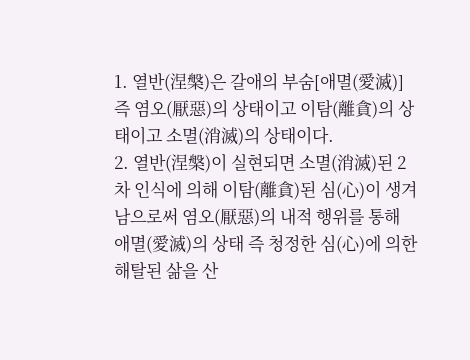1. 열반(涅槃)은 갈애의 부숨[애멸(愛滅)] 즉 염오(厭惡)의 상태이고 이탐(離貪)의 상태이고 소멸(消滅)의 상태이다.
2. 열반(涅槃)이 실현되면 소멸(消滅)된 2차 인식에 의해 이탐(離貪)된 심(心)이 생겨남으로써 염오(厭惡)의 내적 행위를 통해 애멸(愛滅)의 상태 즉 청정한 심(心)에 의한 해탈된 삶을 산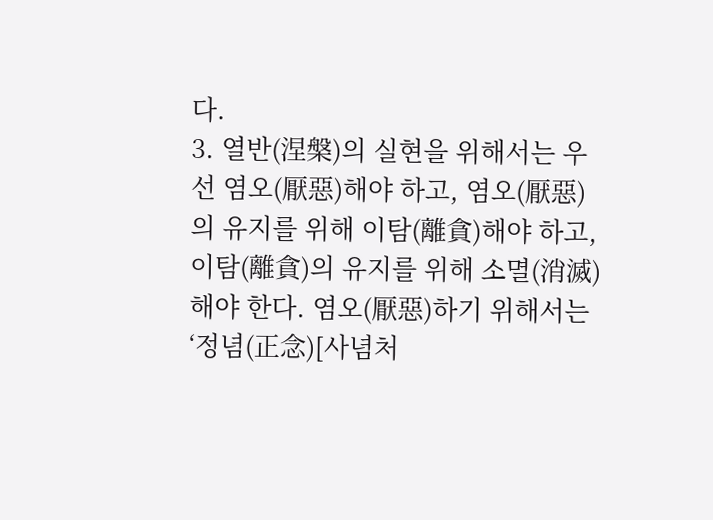다.
3. 열반(涅槃)의 실현을 위해서는 우선 염오(厭惡)해야 하고, 염오(厭惡)의 유지를 위해 이탐(離貪)해야 하고, 이탐(離貪)의 유지를 위해 소멸(消滅)해야 한다. 염오(厭惡)하기 위해서는 ‘정념(正念)[사념처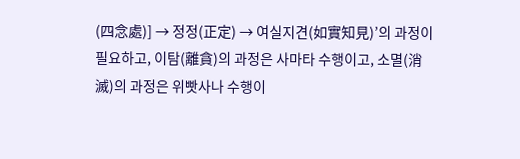(四念處)] → 정정(正定) → 여실지견(如實知見)’의 과정이 필요하고, 이탐(離貪)의 과정은 사마타 수행이고, 소멸(消滅)의 과정은 위빳사나 수행이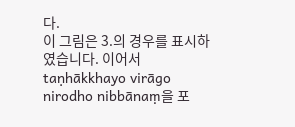다.
이 그림은 3.의 경우를 표시하였습니다. 이어서 taṇhākkhayo virāgo nirodho nibbānaṃ을 포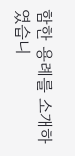함한 용례를 소개하였습니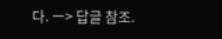다. ㅡ> 답글 참조.